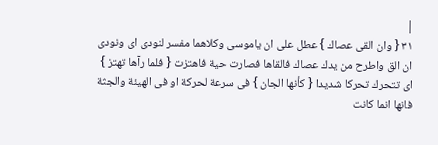|
٣١ { وان القى عصاك } عطل على ان ياموسى وكلاهما مفسر لنودى اى ونودى ان الق واطرح من يدك عصاك فالقاها فصارت حية فاهتزت { فلما رآها تهتز } اى تتحرك تحركا شديدا { كأنها الجان } فى سرعة لحركة او فى الهيئة والجثة فانها انما كانت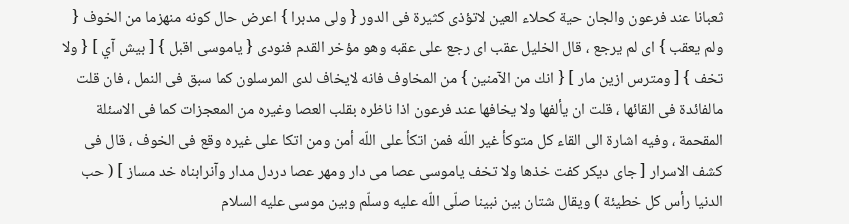ثعبانا عند فرعون والجان حية كحلاء العين لاتؤذى كثيرة فى الدور { ولى مدبرا } اعرض حال كونه منهزما من الخوف { ولم يعقب } اى لم يرجع ، قال الخليل عقب اى رجع على عقبه وهو مؤخر القدم فنودى { ياموسى اقبل } [ بيش آي ] { ولا تخف } [ ومترس ازين مار ] { انك من الآمنين } من المخاوف فانه لايخاف لدى المرسلون كما سبق فى النمل ، فان قلت مالفائدة فى القائها ، قلت ان يألفها ولا يخافها عند فرعون اذا ناظره بقلب العصا وغيره من المعجزات كما فى الاسئلة المقحمة ، وفيه اشارة الى القاء كل متوكأ غير اللّه فمن اتكأ على اللّه أمن ومن اتكا على غيره وقع فى الخوف ، قال فى كشف الاسرار [ جاى ديكر كفت خذها ولا تخف ياموسى عصا مى دار ومهر عصا دردل مدار وآنرابناه خد مساز ] ( حب الدنيا رأس كل خطيئة ) ويقال شتان بين نبينا صلّى اللّه عليه وسلّم وبين موسى عليه السلام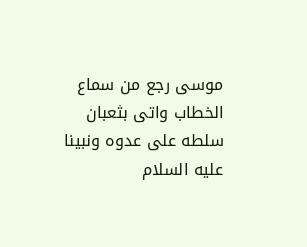موسى رجع من سماع الخطاب واتى بثعبان سلطه على عدوه ونبينا عليه السلام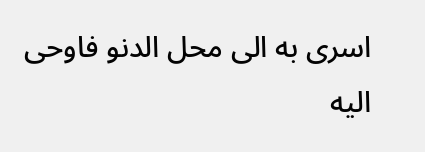اسرى به الى محل الدنو فاوحى اليه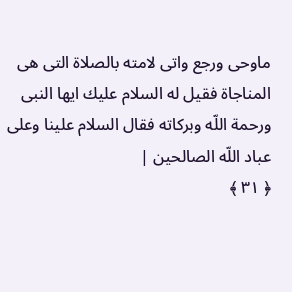ماوحى ورجع واتى لامته بالصلاة التى هى المناجاة فقيل له السلام عليك ايها النبى ورحمة اللّه وبركاته فقال السلام علينا وعلى عباد اللّه الصالحين |
﴿ ٣١ ﴾